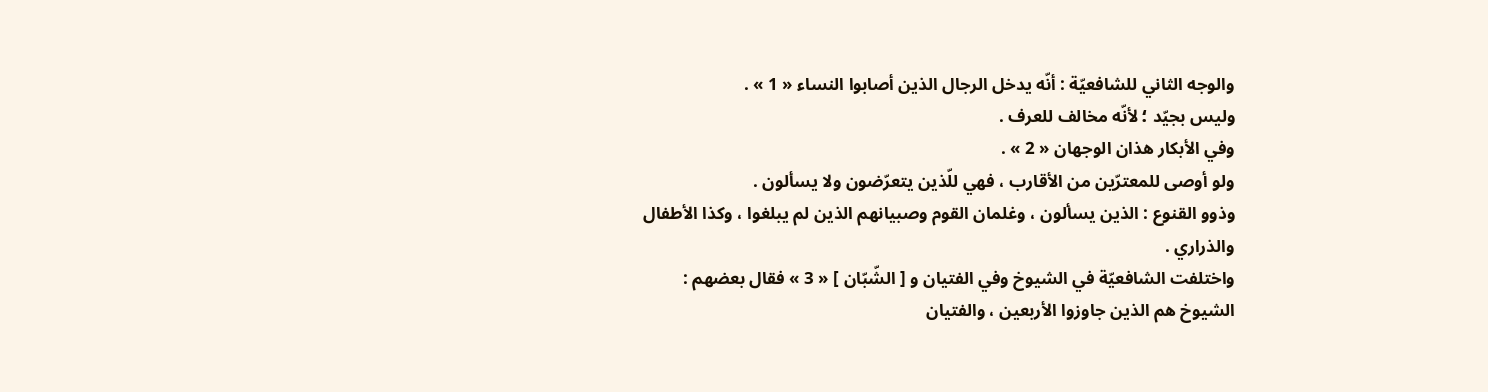والوجه الثاني للشافعيّة : أنّه يدخل الرجال الذين أصابوا النساء « 1 » .
وليس بجيّد ؛ لأنّه مخالف للعرف .
وفي الأبكار هذان الوجهان « 2 » .
ولو أوصى للمعترّين من الأقارب ، فهي للّذين يتعرّضون ولا يسألون .
وذوو القنوع : الذين يسألون ، وغلمان القوم وصبيانهم الذين لم يبلغوا ، وكذا الأطفال والذراري .
واختلفت الشافعيّة في الشيوخ وفي الفتيان و [ الشّبّان ] « 3 » فقال بعضهم :
الشيوخ هم الذين جاوزوا الأربعين ، والفتيان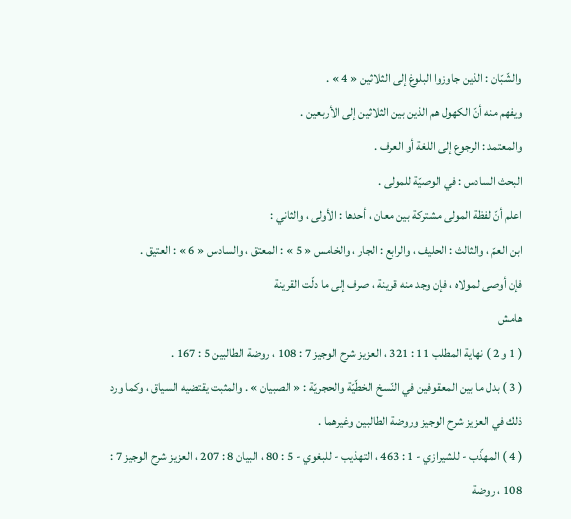والشّبّان : الذين جاوزوا البلوغ إلى الثلاثين « 4 » .
ويفهم منه أنّ الكهول هم الذين بين الثلاثين إلى الأربعين .
والمعتمد : الرجوع إلى اللغة أو العرف .
البحث السادس : في الوصيّة للمولى .
اعلم أنّ لفظة المولى مشتركة بين معان ، أحدها : الأولى ، والثاني :
ابن العمّ ، والثالث : الحليف ، والرابع : الجار ، والخامس « 5 » : المعتق ، والسادس « 6 » : العتيق .
فإن أوصى لمولاه ، فإن وجد منه قرينة ، صرف إلى ما دلّت القرينة
هامش
( 1 و 2 ) نهاية المطلب 11 : 321 ، العزيز شرح الوجيز 7 : 108 ، روضة الطالبين 5 : 167 .
( 3 ) بدل ما بين المعقوفين في النّسخ الخطّيّة والحجريّة : « الصبيان » . والمثبت يقتضيه السياق ، وكما ورد ذلك في العزيز شرح الوجيز وروضة الطالبين وغيرهما .
( 4 ) المهذّب - للشيرازي - 1 : 463 ، التهذيب - للبغوي - 5 : 80 ، البيان 8 : 207 ، العزيز شرح الوجيز 7 : 108 ، روضة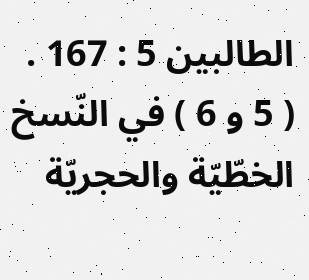الطالبين 5 : 167 .
( 5 و 6 ) في النّسخ الخطّيّة والحجريّة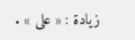زيادة : « على » .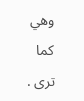وهي كما ترى .